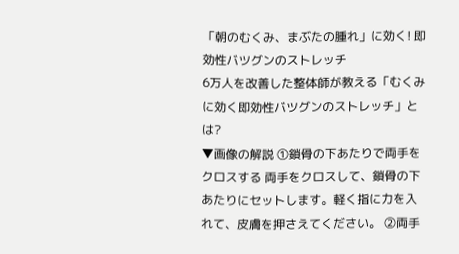「朝のむくみ、まぶたの腫れ」に効く! 即効性バツグンのストレッチ
6万人を改善した整体師が教える「むくみに効く即効性バツグンのストレッチ」とは?
▼画像の解説 ①鎖骨の下あたりで両手をクロスする 両手をクロスして、鎖骨の下あたりにセットします。軽く指に力を入れて、皮膚を押さえてください。 ②両手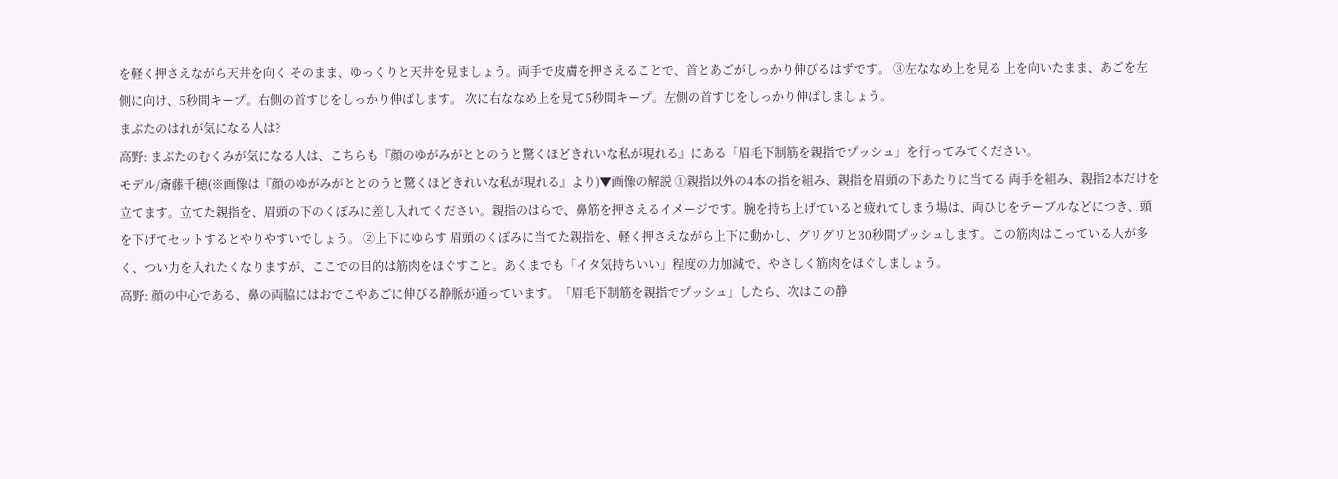を軽く押さえながら天井を向く そのまま、ゆっくりと天井を見ましょう。両手で皮膚を押さえることで、首とあごがしっかり伸びるはずです。 ③左ななめ上を見る 上を向いたまま、あごを左側に向け、5秒間キープ。右側の首すじをしっかり伸ばします。 次に右ななめ上を見て5秒間キープ。左側の首すじをしっかり伸ばしましょう。
まぶたのはれが気になる人は?
高野: まぶたのむくみが気になる人は、こちらも『顔のゆがみがととのうと驚くほどきれいな私が現れる』にある「眉毛下制筋を親指でプッシュ」を行ってみてください。
モデル/斎藤千穂(※画像は『顔のゆがみがととのうと驚くほどきれいな私が現れる』より)▼画像の解説 ①親指以外の4本の指を組み、親指を眉頭の下あたりに当てる 両手を組み、親指2本だけを立てます。立てた親指を、眉頭の下のくぼみに差し入れてください。親指のはらで、鼻筋を押さえるイメージです。腕を持ち上げていると疲れてしまう場は、両ひじをテーブルなどにつき、頭を下げてセットするとやりやすいでしょう。 ②上下にゆらす 眉頭のくぼみに当てた親指を、軽く押さえながら上下に動かし、グリグリと30秒間プッシュします。この筋肉はこっている人が多く、つい力を入れたくなりますが、ここでの目的は筋肉をほぐすこと。あくまでも「イタ気持ちいい」程度の力加減で、やさしく筋肉をほぐしましょう。
高野: 顔の中心である、鼻の両脇にはおでこやあごに伸びる静脈が通っています。「眉毛下制筋を親指でプッシュ」したら、次はこの静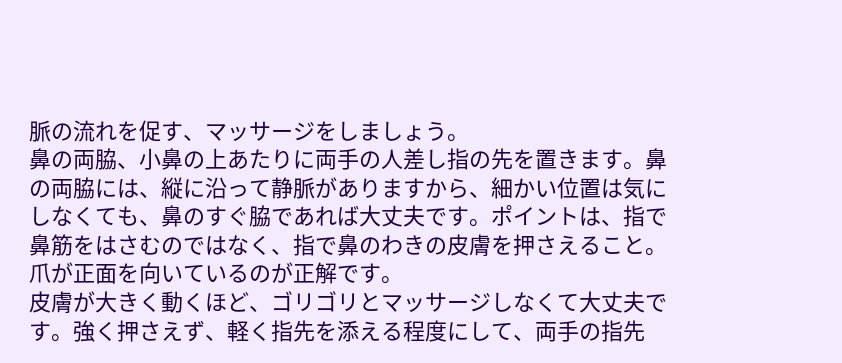脈の流れを促す、マッサージをしましょう。
鼻の両脇、小鼻の上あたりに両手の人差し指の先を置きます。鼻の両脇には、縦に沿って静脈がありますから、細かい位置は気にしなくても、鼻のすぐ脇であれば大丈夫です。ポイントは、指で鼻筋をはさむのではなく、指で鼻のわきの皮膚を押さえること。爪が正面を向いているのが正解です。
皮膚が大きく動くほど、ゴリゴリとマッサージしなくて大丈夫です。強く押さえず、軽く指先を添える程度にして、両手の指先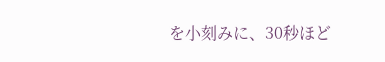を小刻みに、30秒ほど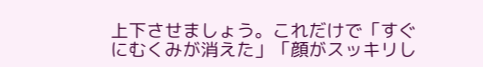上下させましょう。これだけで「すぐにむくみが消えた」「顔がスッキリし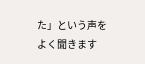た」という声をよく聞きます